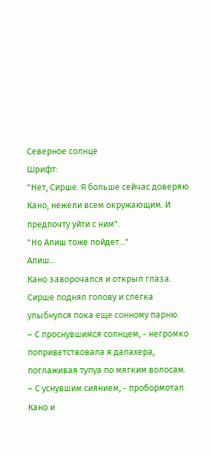Северное солнце
Шрифт:
"Нет, Сирше. Я больше сейчас доверяю Кано, нежели всем окружающим. И предпочту уйти с ним".
"Но Алиш тоже пойдет..."
Алиш...
Кано заворочался и открыл глаза. Сирше поднял голову и слегка улыбнулся пока еще сонному парню.
– С проснувшимся солнцем, - негромко поприветствовала я далахера, поглаживая тупуа по мягким волосам.
– С уснувшим сиянием, - пробормотал Кано и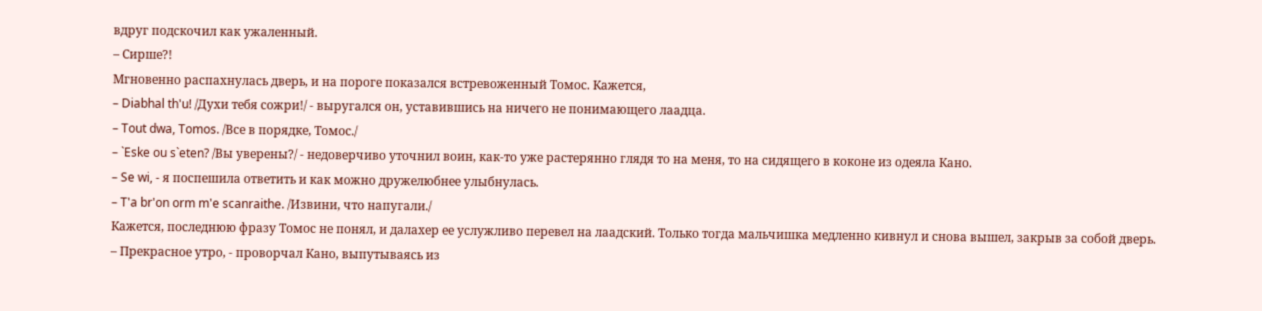вдруг подскочил как ужаленный.
– Сирше?!
Мгновенно распахнулась дверь, и на пороге показался встревоженный Томос. Кажется,
– Diabhal th'u! /Духи тебя сожри!/ - выругался он, уставившись на ничего не понимающего лаадца.
– Tout dwa, Tomos. /Все в порядке, Томос./
– `Eske ou s`eten? /Вы уверены?/ - недоверчиво уточнил воин, как-то уже растерянно глядя то на меня, то на сидящего в коконе из одеяла Кано.
– Se wi, - я поспешила ответить и как можно дружелюбнее улыбнулась.
– T'a br'on orm m'e scanraithe. /Извини, что напугали./
Кажется, последнюю фразу Томос не понял, и далахер ее услужливо перевел на лаадский. Только тогда мальчишка медленно кивнул и снова вышел, закрыв за собой дверь.
– Прекрасное утро, - проворчал Кано, выпутываясь из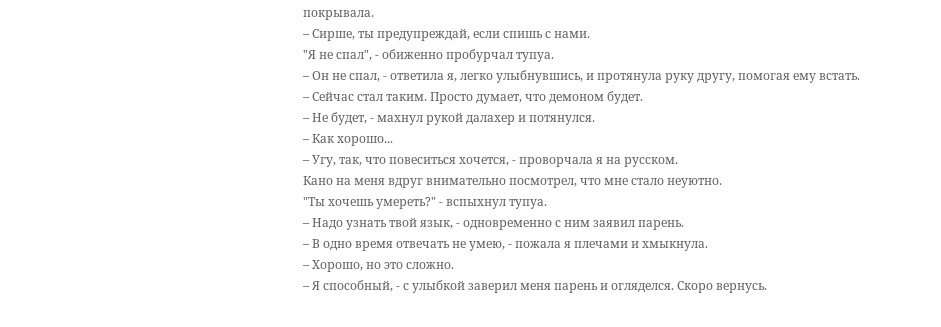покрывала.
– Сирше, ты предупреждай, если спишь с нами.
"Я не спал", - обиженно пробурчал тупуа.
– Он не спал, - ответила я, легко улыбнувшись, и протянула руку другу, помогая ему встать.
– Сейчас стал таким. Просто думает, что демоном будет.
– Не будет, - махнул рукой далахер и потянулся.
– Как хорошо...
– Угу, так, что повеситься хочется, - проворчала я на русском.
Кано на меня вдруг внимательно посмотрел, что мне стало неуютно.
"Ты хочешь умереть?" - вспыхнул тупуа.
– Надо узнать твой язык, - одновременно с ним заявил парень.
– В одно время отвечать не умею, - пожала я плечами и хмыкнула.
– Хорошо, но это сложно.
– Я способный, - с улыбкой заверил меня парень и огляделся. Скоро вернусь.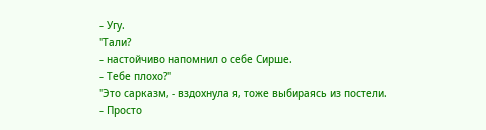– Угу.
"Тали?
– настойчиво напомнил о себе Сирше.
– Тебе плохо?"
"Это сарказм, - вздохнула я, тоже выбираясь из постели.
– Просто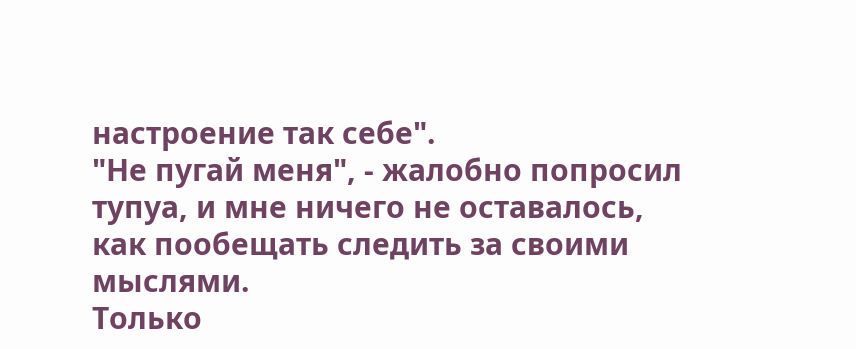настроение так себе".
"Не пугай меня", - жалобно попросил тупуа, и мне ничего не оставалось, как пообещать следить за своими мыслями.
Только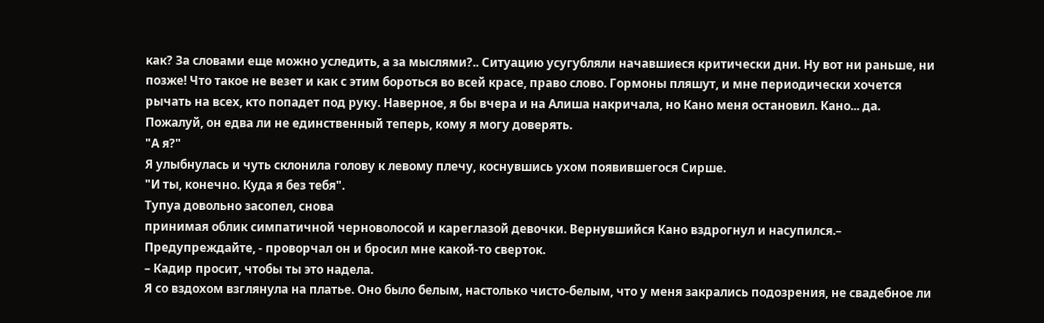как? За словами еще можно уследить, а за мыслями?.. Ситуацию усугубляли начавшиеся критически дни. Ну вот ни раньше, ни позже! Что такое не везет и как с этим бороться во всей красе, право слово. Гормоны пляшут, и мне периодически хочется рычать на всех, кто попадет под руку. Наверное, я бы вчера и на Алиша накричала, но Кано меня остановил. Кано... да. Пожалуй, он едва ли не единственный теперь, кому я могу доверять.
"А я?"
Я улыбнулась и чуть склонила голову к левому плечу, коснувшись ухом появившегося Сирше.
"И ты, конечно. Куда я без тебя".
Тупуа довольно засопел, снова
принимая облик симпатичной черноволосой и кареглазой девочки. Вернувшийся Кано вздрогнул и насупился.– Предупреждайте, - проворчал он и бросил мне какой-то сверток.
– Кадир просит, чтобы ты это надела.
Я со вздохом взглянула на платье. Оно было белым, настолько чисто-белым, что у меня закрались подозрения, не свадебное ли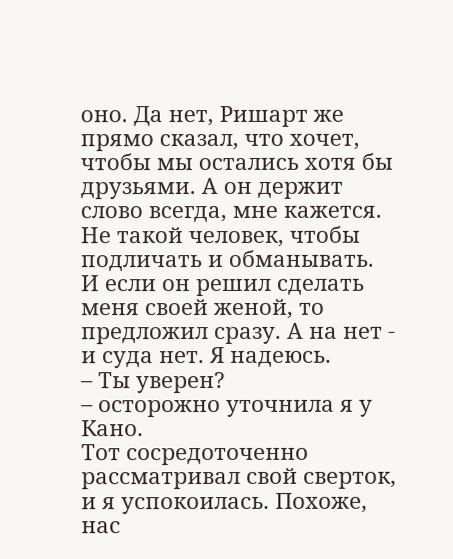оно. Да нет, Ришарт же прямо сказал, что хочет, чтобы мы остались хотя бы друзьями. А он держит слово всегда, мне кажется. Не такой человек, чтобы подличать и обманывать. И если он решил сделать меня своей женой, то предложил сразу. А на нет - и суда нет. Я надеюсь.
– Ты уверен?
– осторожно уточнила я у Кано.
Тот сосредоточенно рассматривал свой сверток, и я успокоилась. Похоже, нас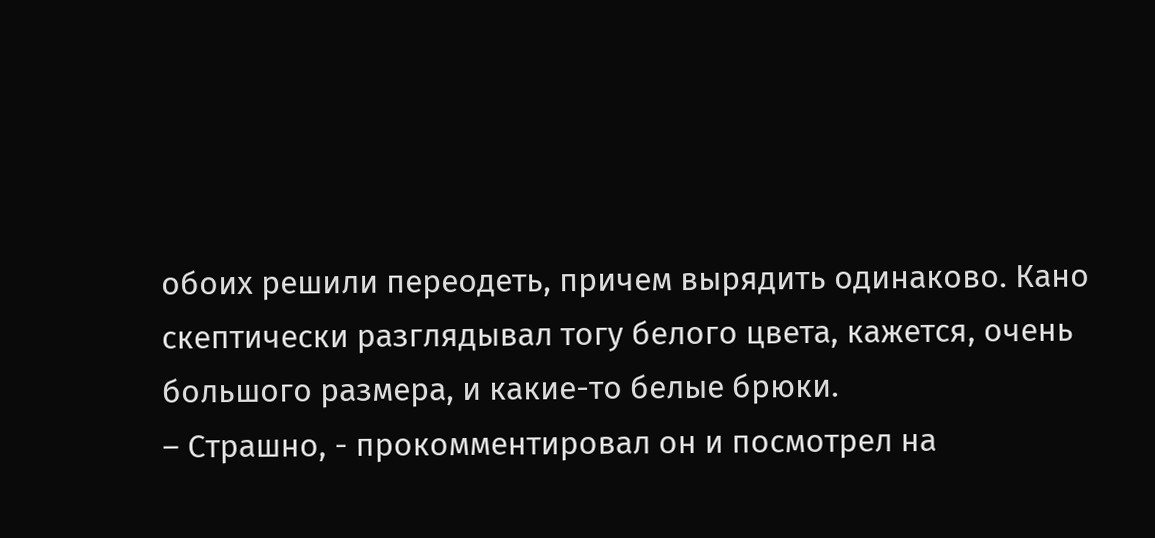обоих решили переодеть, причем вырядить одинаково. Кано скептически разглядывал тогу белого цвета, кажется, очень большого размера, и какие-то белые брюки.
– Страшно, - прокомментировал он и посмотрел на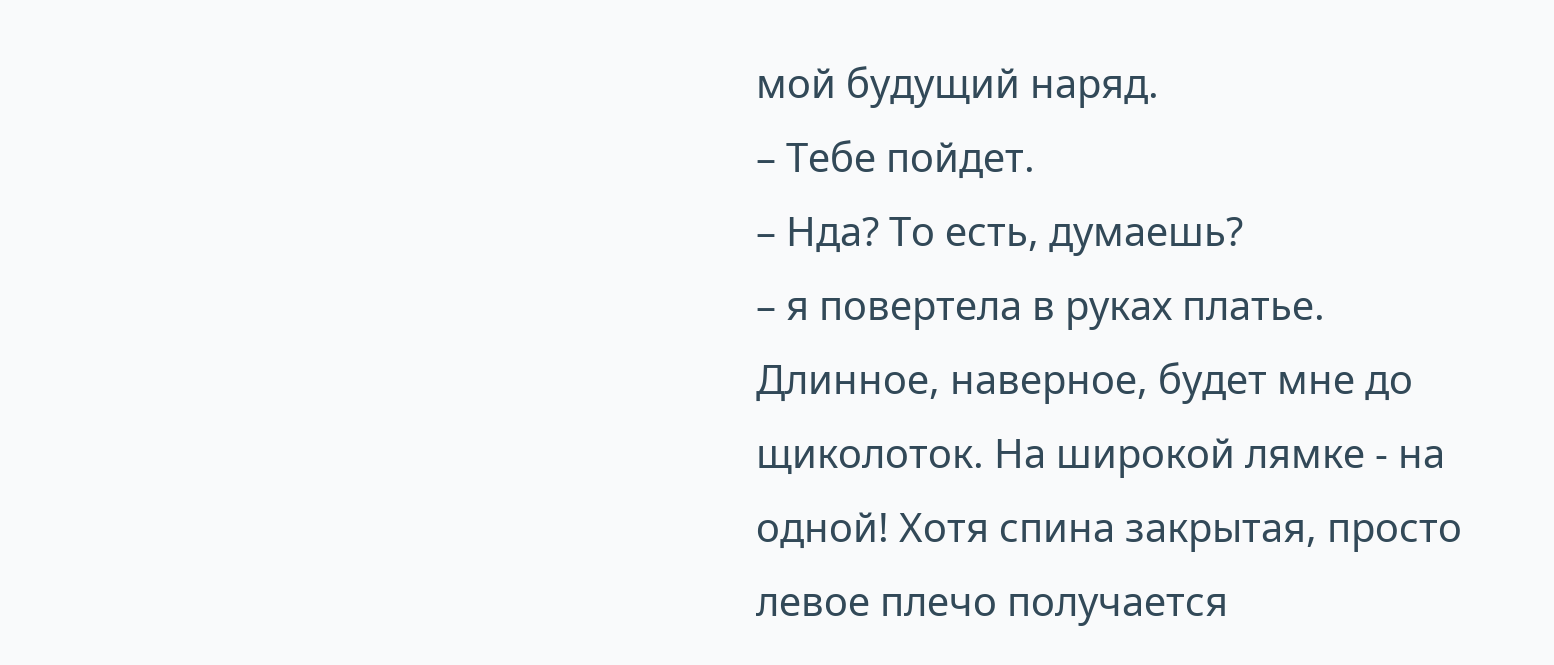мой будущий наряд.
– Тебе пойдет.
– Нда? То есть, думаешь?
– я повертела в руках платье.
Длинное, наверное, будет мне до щиколоток. На широкой лямке - на одной! Хотя спина закрытая, просто левое плечо получается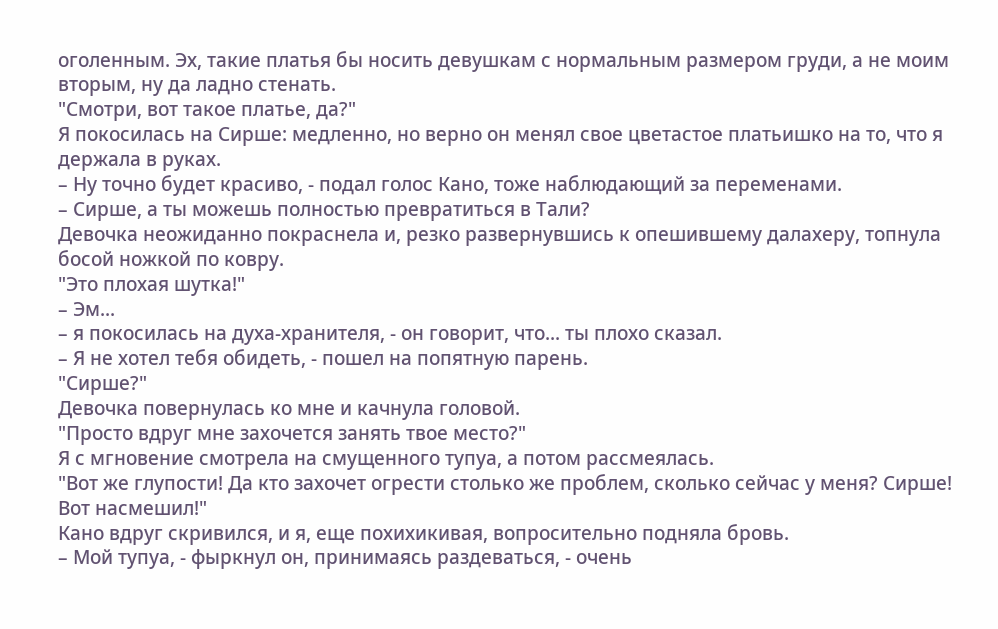оголенным. Эх, такие платья бы носить девушкам с нормальным размером груди, а не моим вторым, ну да ладно стенать.
"Смотри, вот такое платье, да?"
Я покосилась на Сирше: медленно, но верно он менял свое цветастое платьишко на то, что я держала в руках.
– Ну точно будет красиво, - подал голос Кано, тоже наблюдающий за переменами.
– Сирше, а ты можешь полностью превратиться в Тали?
Девочка неожиданно покраснела и, резко развернувшись к опешившему далахеру, топнула босой ножкой по ковру.
"Это плохая шутка!"
– Эм...
– я покосилась на духа-хранителя, - он говорит, что... ты плохо сказал.
– Я не хотел тебя обидеть, - пошел на попятную парень.
"Сирше?"
Девочка повернулась ко мне и качнула головой.
"Просто вдруг мне захочется занять твое место?"
Я с мгновение смотрела на смущенного тупуа, а потом рассмеялась.
"Вот же глупости! Да кто захочет огрести столько же проблем, сколько сейчас у меня? Сирше! Вот насмешил!"
Кано вдруг скривился, и я, еще похихикивая, вопросительно подняла бровь.
– Мой тупуа, - фыркнул он, принимаясь раздеваться, - очень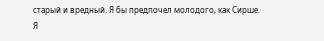старый и вредный. Я бы предпочел молодого, как Сирше.
Я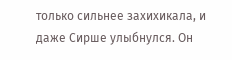только сильнее захихикала, и даже Сирше улыбнулся. Он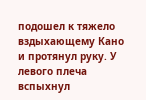подошел к тяжело вздыхающему Кано и протянул руку. У левого плеча вспыхнул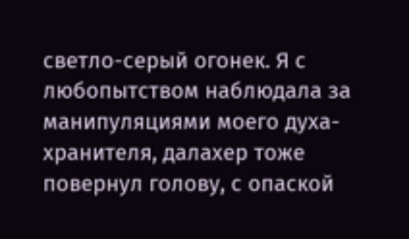светло-серый огонек. Я с любопытством наблюдала за манипуляциями моего духа-хранителя, далахер тоже повернул голову, с опаской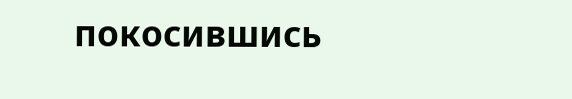покосившись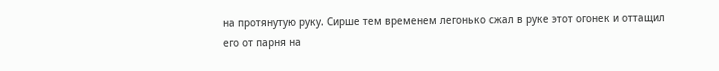на протянутую руку. Сирше тем временем легонько сжал в руке этот огонек и оттащил его от парня на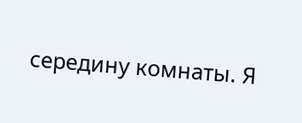середину комнаты. Я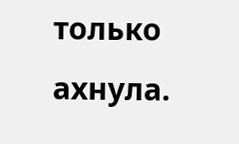только ахнула.